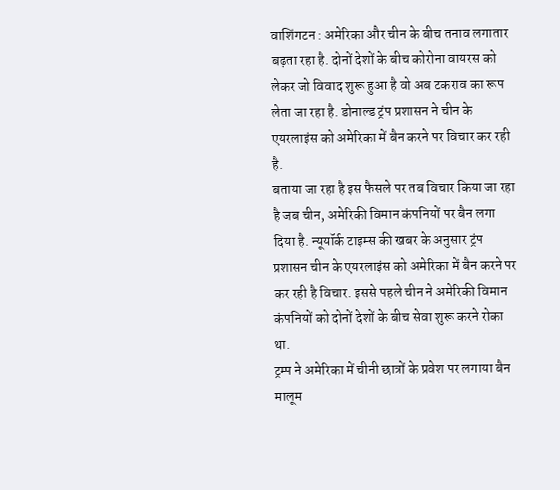वाशिंगटन : अमेरिका और चीन के बीच तनाव लगातार बढ़ता रहा है. दोनों देशों के बीच कोरोना वायरस को लेकर जो विवाद शुरू हुआ है वो अब टकराव का रूप लेता जा रहा है. डोनाल्ड ट्रंप प्रशासन ने चीन के एयरलाइंस को अमेरिका में बैन करने पर विचार कर रही है.
बताया जा रहा है इस फैसले पर तब विचार किया जा रहा है जब चीन, अमेरिकी विमान कंपनियों पर बैन लगा दिया है. न्यूयॉर्क टाइम्स की खबर के अनुसार ट्रंप प्रशासन चीन के एयरलाइंस को अमेरिका में बैन करने पर कर रही है विचार. इससे पहले चीन ने अमेरिकी विमान कंपनियों को दोनों देशों के बीच सेवा शुरू करने रोका था.
ट्रम्प ने अमेरिका में चीनी छात्रों के प्रवेश पर लगाया बैन
मालूम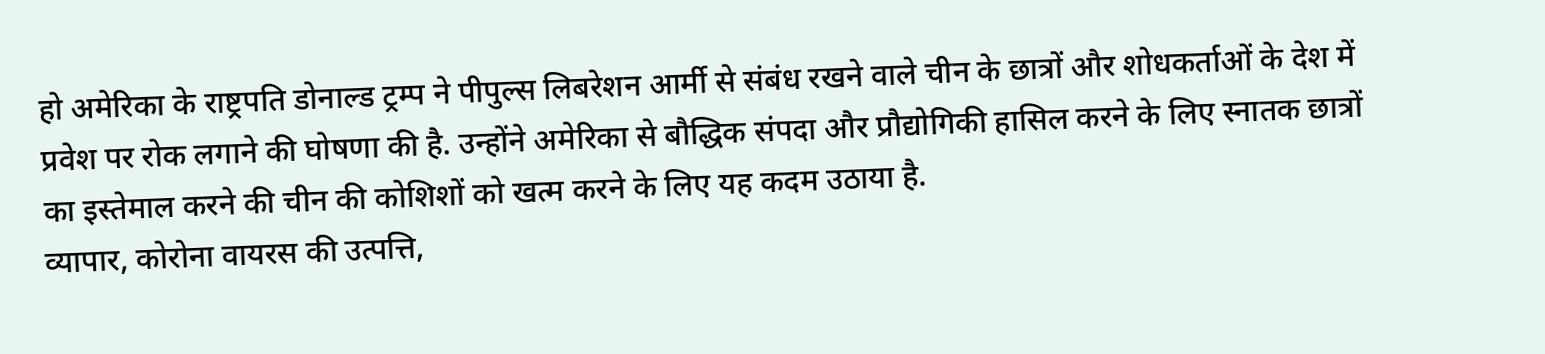हो अमेरिका के राष्ट्रपति डोनाल्ड ट्रम्प ने पीपुल्स लिबरेशन आर्मी से संबंध रखने वाले चीन के छात्रों और शोधकर्ताओं के देश में प्रवेश पर रोक लगाने की घोषणा की है. उन्होंने अमेरिका से बौद्धिक संपदा और प्रौद्योगिकी हासिल करने के लिए स्नातक छात्रों का इस्तेमाल करने की चीन की कोशिशों को खत्म करने के लिए यह कदम उठाया है.
व्यापार, कोरोना वायरस की उत्पत्ति,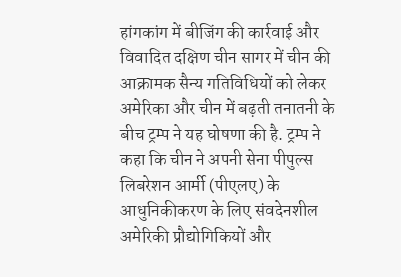हांगकांग में बीजिंग की कार्रवाई और विवादित दक्षिण चीन सागर में चीन की आक्रामक सैन्य गतिविधियों को लेकर अमेरिका और चीन में बढ़ती तनातनी के बीच ट्रम्प ने यह घोषणा की है. ट्रम्प ने कहा कि चीन ने अपनी सेना पीपुल्स लिबरेशन आर्मी (पीएलए) के आधुनिकीकरण के लिए संवदेनशील अमेरिकी प्रौद्योगिकियों और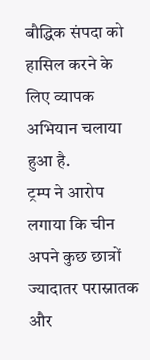बौद्धिक संपदा को हासिल करने के लिए व्यापक अभियान चलाया हुआ है.
ट्रम्प ने आरोप लगाया कि चीन अपने कुछ छात्रों ज्यादातर परास्नातक और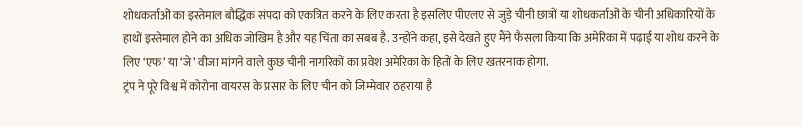शोधकर्ताओं का इस्तेमाल बौद्धिक संपदा को एकत्रित करने के लिए करता है इसलिए पीएलए से जुड़े चीनी छात्रों या शोधकर्ताओं के चीनी अधिकारियों के हाथों इस्तेमाल होने का अधिक जोखिम है और यह चिंता का सबब है. उन्होंने कहा, इसे देखते हुए मैंने फैसला किया कि अमेरिका में पढ़ाई या शोध करने के लिए ‘एफ’ या ‘जे’ वीजा मांगने वाले कुछ चीनी नागरिकों का प्रवेश अमेरिका के हितों के लिए खतरनाक होगा.
ट्रंप ने पूरे विश्व में कोरोना वायरस के प्रसार के लिए चीन को जिम्मेवार ठहराया है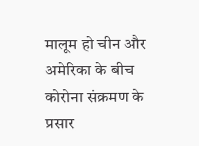मालूम हो चीन और अमेरिका के बीच कोरोना संक्रमण के प्रसार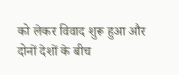को लेकर विवाद शुरू हुआ और दोनों देशों के बीच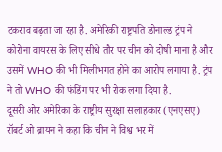टकराव बढ़ता जा रहा है. अमेरिकी राष्ट्रपति डोनाल्ड ट्रंप ने कोरोना वायरस के लिए सीधे तौर पर चीन को दोषी माना है और उसमें WHO की भी मिलीभगत होने का आरोप लगाया है. ट्रंप ने तो WHO की फंडिंग पर भी रोक लगा दिया है.
दूसरी ओर अमेरिका के राष्ट्रीय सुरक्षा सलाहकार (एनएसए) रॉबर्ट ओ ब्रायन ने कहा कि चीन ने विश्व भर में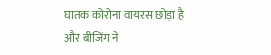घातक कोरोना वायरस छोड़ा है और बीजिंग ने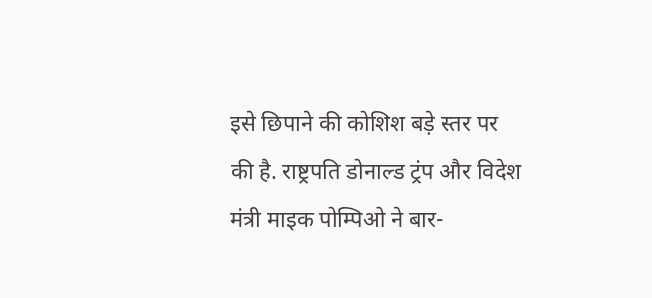इसे छिपाने की कोशिश बड़े स्तर पर की है. राष्ट्रपति डोनाल्ड ट्रंप और विदेश मंत्री माइक पोम्पिओ ने बार-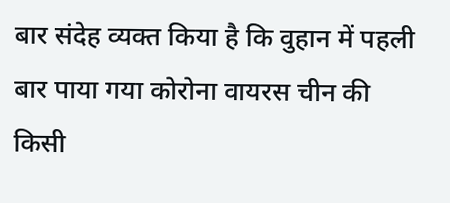बार संदेह व्यक्त किया है कि वुहान में पहली बार पाया गया कोरोना वायरस चीन की किसी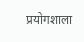प्रयोगशाला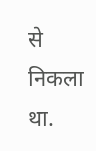से निकला था.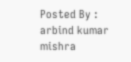Posted By : arbind kumar mishra